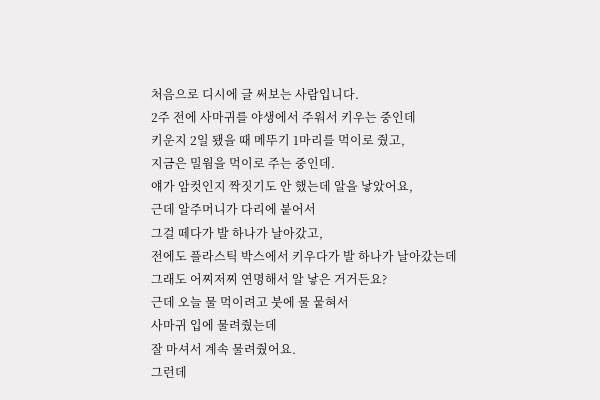처음으로 디시에 글 써보는 사람입니다.
2주 전에 사마귀를 야생에서 주워서 키우는 중인데
키운지 2일 됐을 때 메뚜기 1마리를 먹이로 줬고,
지금은 밀웜을 먹이로 주는 중인데.
얘가 암컷인지 짝짓기도 안 했는데 알을 낳았어요,
근데 알주머니가 다리에 붙어서
그걸 떼다가 발 하나가 날아갔고,
전에도 플라스틱 박스에서 키우다가 발 하나가 날아갔는데
그래도 어찌저찌 연명해서 알 낳은 거거든요?
근데 오늘 물 먹이려고 붓에 물 뭍혀서
사마귀 입에 물려줬는데
잘 마셔서 계속 물려줬어요.
그런데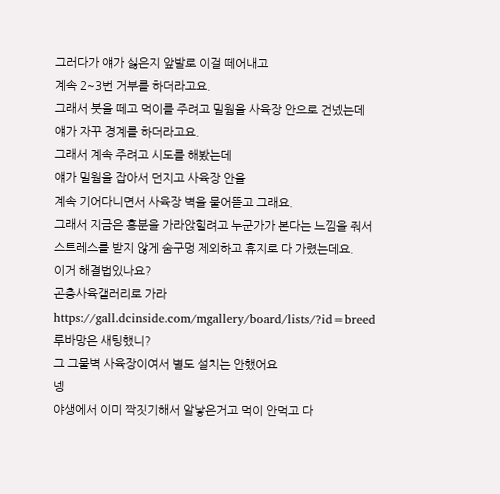그러다가 얘가 싫은지 앞발로 이걸 떼어내고
계속 2~3번 거부를 하더라고요.
그래서 붓을 떼고 먹이를 주려고 밀웜을 사육장 안으로 건넸는데 얘가 자꾸 경계를 하더라고요.
그래서 계속 주려고 시도를 해봤는데
얘가 밀웜을 잡아서 던지고 사육장 안을
계속 기어다니면서 사육장 벽을 물어뜯고 그래요.
그래서 지금은 흥분을 가라앉힐려고 누군가가 본다는 느낌을 줘서 스트레스를 받지 않게 숨구멍 제외하고 휴지로 다 가렸는데요.
이거 해결법있나요?
곤충사육갤러리로 가라
https://gall.dcinside.com/mgallery/board/lists/?id=breed
루바망은 새팅했니?
그 그물벽 사육장이여서 별도 설치는 안했어요
넹
야생에서 이미 짝짓기해서 알낳은거고 먹이 안먹고 다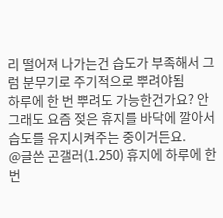리 떨어져 나가는건 습도가 부족해서 그럼 분무기로 주기적으로 뿌려야됨
하루에 한 번 뿌려도 가능한건가요? 안그래도 요즘 젖은 휴지를 바닥에 깔아서 습도를 유지시켜주는 중이거든요.
@글쓴 곤갤러(1.250) 휴지에 하루에 한번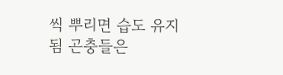씩 뿌리면 습도 유지됨 곤충들은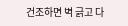건조하면 벽 긁고 다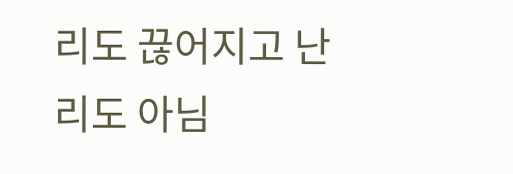리도 끊어지고 난리도 아님